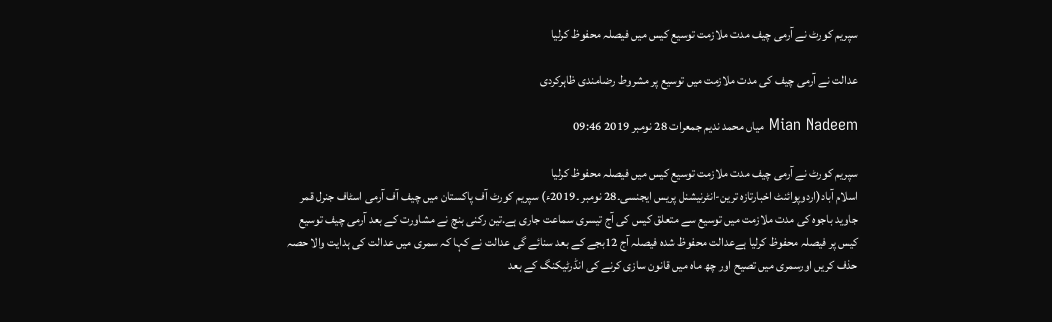سپریم کورٹ نے آرمی چیف مدت ملازمت توسیع کیس میں فیصلہ محفوظ کرلیا

عدالت نے آرمی چیف کی مدت ملازمت میں توسیع پر مشروط رضامندی ظاہرکردی

Mian Nadeem میاں محمد ندیم جمعرات 28 نومبر 2019 09:46

سپریم کورٹ نے آرمی چیف مدت ملازمت توسیع کیس میں فیصلہ محفوظ کرلیا
اسلام آباد(اردوپوائنٹ اخبارتازہ ترین-انٹرنیشنل پریس ایجنسی۔28 نومبر ۔2019ء) سپریم کورٹ آف پاکستان میں چیف آف آرمی اسٹاف جنرل قمر جاوید باجوہ کی مدت ملازمت میں توسیع سے متعلق کیس کی آج تیسری سماعت جاری ہے.تین رکنی بنچ نے مشاورت کے بعد آرمی چیف توسیع کیس پر فیصلہ محفوظ کرلیا ہےعدالت محفوظ شدہ فیصلہ آج 12بجے کے بعد سنائے گی عدالت نے کہا کہ سمری میں عدالت کی ہدایت والا حصہ حذف کریں اورسمری میں تصیح اور چھ ماہ میں قانون سازی کرنے کی انڈرٹیکنگ کے بعد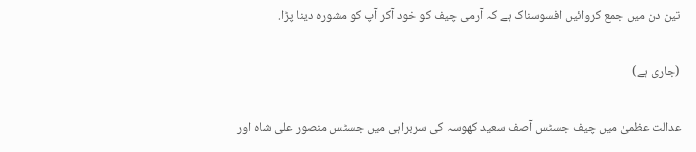تین دن میں جمع کروائیں افسوسناک ہے کہ آرمی چیف کو خود آکر آپ کو مشورہ دینا پڑا.

(جاری ہے)

عدالت عظمیٰ میں چیف جسٹس آصف سعید کھوسہ کی سربراہی میں جسٹس منصور علی شاہ اور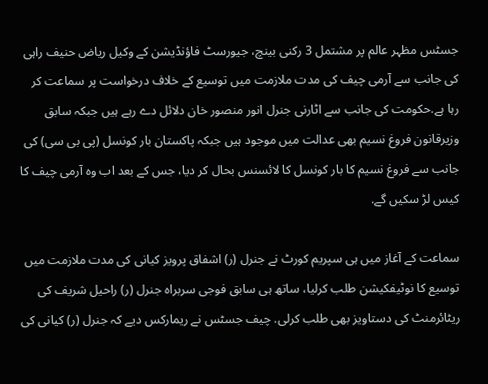جسٹس مظہر عالم پر مشتمل 3 رکنی بینچ، جیورسٹ فاؤنڈیشن کے وکیل ریاض حنیف راہی کی جانب سے آرمی چیف کی مدت ملازمت میں توسیع کے خلاف درخواست پر سماعت کر رہا ہے.حکومت کی جانب سے اٹارنی جنرل انور منصور خان دلائل دے رہے ہیں جبکہ سابق وزیرقانون فروغ نسیم بھی عدالت میں موجود ہیں جبکہ پاکستان بار کونسل (پی بی سی) کی جانب سے فروغ نسیم کا بار کونسل کا لائسنس بحال کر دیا، جس کے بعد اب وہ آرمی چیف کا کیس لڑ سکیں گے.

سماعت کے آغاز میں ہی سپریم کورٹ نے جنرل (ر) اشفاق پرویز کیانی کی مدت ملازمت میں توسیع کا نوٹیفکیشن طلب کرلیا، ساتھ ہی سابق فوجی سربراہ جنرل (ر) راحیل شریف کی ریٹائرمنٹ کی دستاویز بھی طلب کرلی. چیف جسٹس نے ریمارکس دیے کہ جنرل (ر) کیانی کی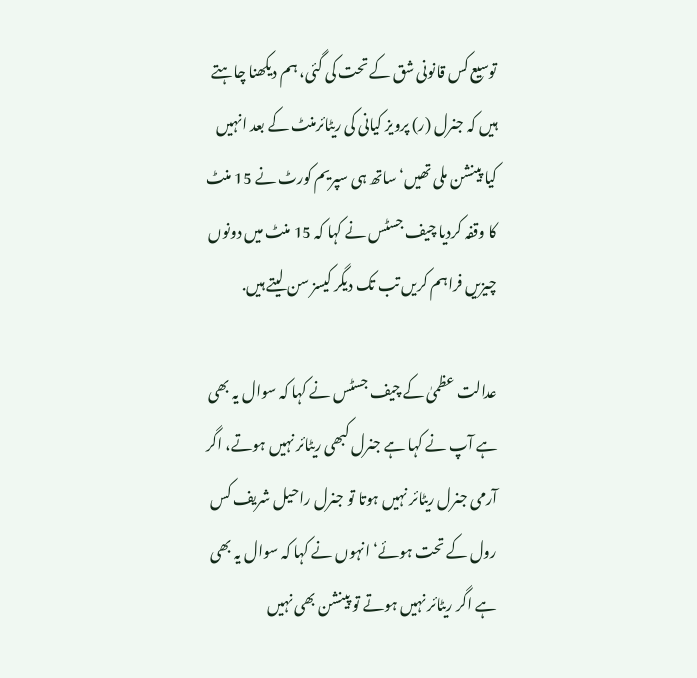توسیع کس قانونی شق کے تحت کی گئی، ہم دیکھنا چاہتے ہیں کہ جنرل (ر) پرویز کیانی کی ریٹائرمنٹ کے بعد انہیں کیا پینشن ملی تھیں‘ساتھ ہی سپریم کورٹ نے 15 منٹ کا وقفہ کردیا چیف جسٹس نے کہا کہ 15 منٹ میں دونوں چیزیں فراہم کریں تب تک دیگر کیسز سن لیتے ہیں.

عدالت عظمیٰ کے چیف جسٹس نے کہا کہ سوال یہ بھی ہے آپ نے کہا ہے جنرل کبھی ریٹائر نہیں ہوتے، اگر آرمی جنرل ریٹائر نہیں ہوتا تو جنرل راحیل شریف کس رول کے تحت ہوئے‘ انہوں نے کہا کہ سوال یہ بھی ہے اگر ریٹائر نہیں ہوتے تو پینشن بھی نہیں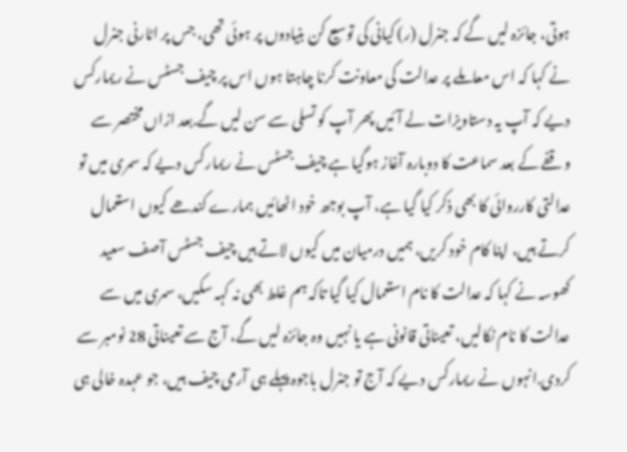ہوتی، جائزہ لیں گے کہ جنرل (ر) کیانی کی توسیع کن بنیادوں پر ہوئی تھی، جس پر اٹارنی جنرل نے کہا کہ اس معاملے پر عدالت کی معاونت کرنا چاہتا ہوں اس پر چیف جسٹس نے ریمارکس دیے کہ آپ یہ دستاویزات لے آئیں پھر آپ کو تسلی سے سن لیں گے.بعد ازاں مختصر سے وقفے کے بعد سماعت کا دوبارہ آغاز ہوگیا ہے چیف جسٹس نے ریمارکس دیے کہ سمری میں تو عدالتی کارروائی کا بھی ذکر کیا گیا ہے، آپ بوجھ خود اٹھائیں ہمارے کندھے کیوں استعمال کرتے ہیں، اپنا کام خود کریں، ہمیں درمیان میں کیوں لاتے ہیں چیف جسٹس آصف سعید کھوسہ نے کہا کہ عدالت کا نام استعمال کیا گیا تاکہ ہم غلط بھی نہ کہہ سکیں، سمری میں سے عدالت کا نام نکالیں، تعیناتی قانونی ہے یا نہیں وہ جائزہ لیں گے، آج سے تعیناتی 28 نومبر سے کردی.انہوں نے ریمارکس دیے کہ آج تو جنرل باجوہ پہلے ہی آرمی چیف ہیں، جو عہدہ خالی ہی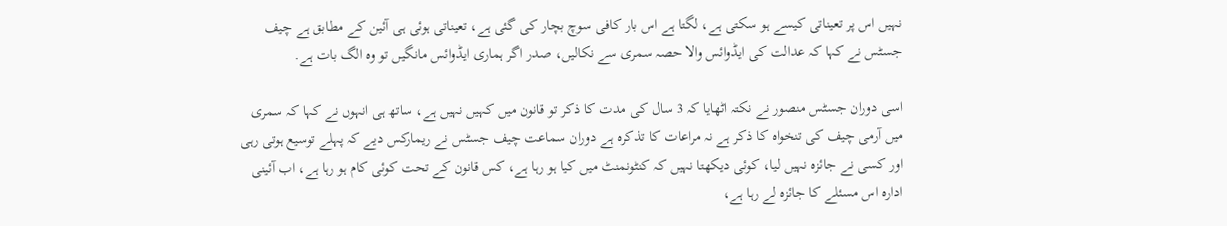نہیں اس پر تعیناتی کیسے ہو سکتی ہے، لگتا ہے اس بار کافی سوچ بچار کی گئی ہے، تعیناتی ہوئی ہی آئین کے مطابق ہے چیف جسٹس نے کہا کہ عدالت کی ایڈوائس والا حصہ سمری سے نکالیں، صدر اگر ہماری ایڈوائس مانگیں تو وہ الگ بات ہے.

اسی دوران جسٹس منصور نے نکتہ اٹھایا کہ 3 سال کی مدت کا ذکر تو قانون میں کہیں نہیں ہے، ساتھ ہی انہوں نے کہا کہ سمری میں آرمی چیف کی تنخواہ کا ذکر ہے نہ مراعات کا تذکرہ ہے دوران سماعت چیف جسٹس نے ریمارکس دیے کہ پہلے توسیع ہوتی رہی اور کسی نے جائزہ نہیں لیا، کوئی دیکھتا نہیں کہ کنٹونمنٹ میں کیا ہو رہا ہے، کس قانون کے تحت کوئی کام ہو رہا ہے، اب آئینی ادارہ اس مسئلے کا جائزہ لے رہا ہے،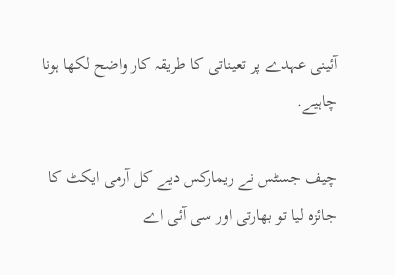آئینی عہدے پر تعیناتی کا طریقہ کار واضح لکھا ہونا چاہیے.

چیف جسٹس نے ریمارکس دیے کل آرمی ایکٹ کا جائزہ لیا تو بھارتی اور سی آئی اے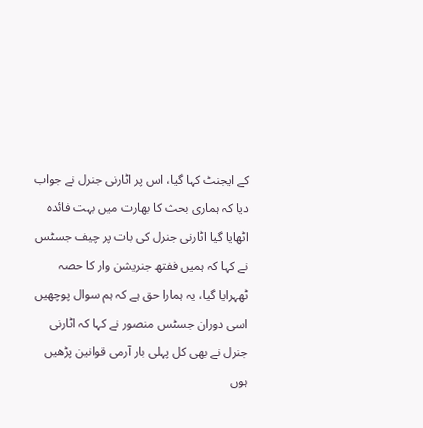کے ایجنٹ کہا گیا، اس پر اٹارنی جنرل نے جواب دیا کہ ہماری بحث کا بھارت میں بہت فائدہ اٹھایا گیا اٹارنی جنرل کی بات پر چیف جسٹس نے کہا کہ ہمیں ففتھ جنریشن وار کا حصہ ٹھہرایا گیا، یہ ہمارا حق ہے کہ ہم سوال پوچھیں اسی دوران جسٹس منصور نے کہا کہ اٹارنی جنرل نے بھی کل پہلی بار آرمی قوانین پڑھیں ہوں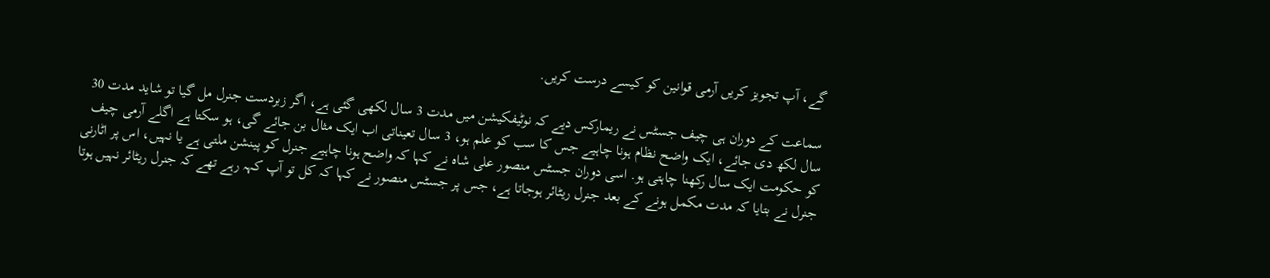گے، آپ تجویز کریں آرمی قوانین کو کیسے درست کریں.

سماعت کے دوران ہی چیف جسٹس نے ریمارکس دیے کہ نوٹیفکیشن میں مدت 3 سال لکھی گئی ہے، اگر زبردست جنرل مل گیا تو شاید مدت 30 سال لکھ دی جائے، ایک واضح نظام ہونا چاہیے جس کا سب کو علم ہو، 3 سال تعیناتی اب ایک مثال بن جائے گی، ہو سکتا ہے اگلے آرمی چیف کو حکومت ایک سال رکھنا چاہتی ہو. اسی دوران جسٹس منصور علی شاہ نے کہا کہ واضح ہونا چاہیے جنرل کو پینشن ملتی ہے یا نہیں، اس پر اٹارنی جنرل نے بتایا کہ مدت مکمل ہونے کے بعد جنرل ریٹائر ہوجاتا ہے، جس پر جسٹس منصور نے کہا کہ کل تو آپ کہہ رہے تھے کہ جنرل ریٹائر نہیں ہوتا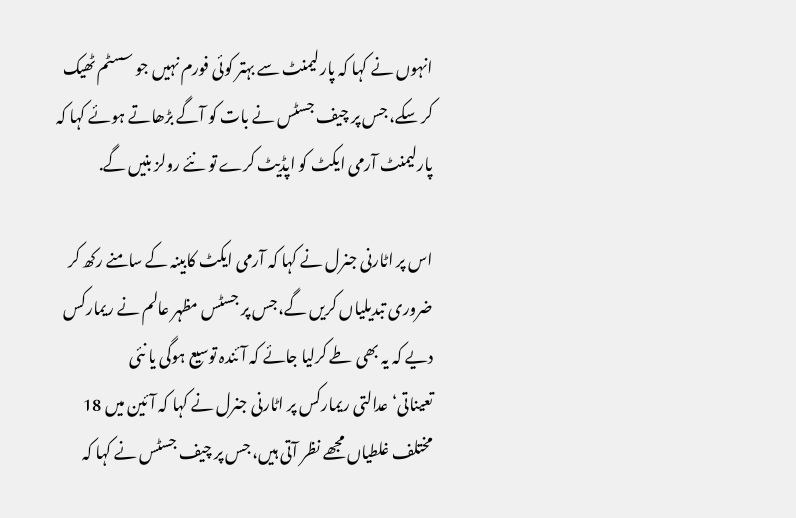انہوں نے کہا کہ پارلیمنٹ سے بہتر کوئی فورم نہیں جو سسٹم ٹھیک کر سکے، جس پر چیف جسٹس نے بات کو آگے بڑھاتے ہوئے کہا کہ پارلیمنٹ آرمی ایکٹ کو اپڈیٹ کرے تو نئے رولز بنیں گے.

اس پر اٹارنی جنرل نے کہا کہ آرمی ایکٹ کابینہ کے سامنے رکھ کر ضروری تبدیلیاں کریں گے،جس پر جسٹس مظہر عالم نے ریمارکس دیے کہ یہ بھی طے کرلیا جائے کہ آئندہ توسیع ہوگی یا نئی تعیناتی‘عدالتی ریمارکس پر اٹارنی جنرل نے کہا کہ آئین میں 18 مختلف غلطیاں مجھے نظر آتی ہیں، جس پر چیف جسٹس نے کہا کہ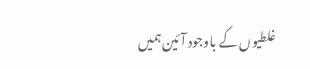غلطیوں کے باوجود آئین ہمیں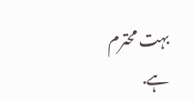بہت محترم ہے.